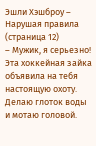Эшли Хэшброу – Нарушая правила (страница 12)
– Мужик, я серьезно! Эта хоккейная зайка объявила на тебя настоящую охоту.
Делаю глоток воды и мотаю головой.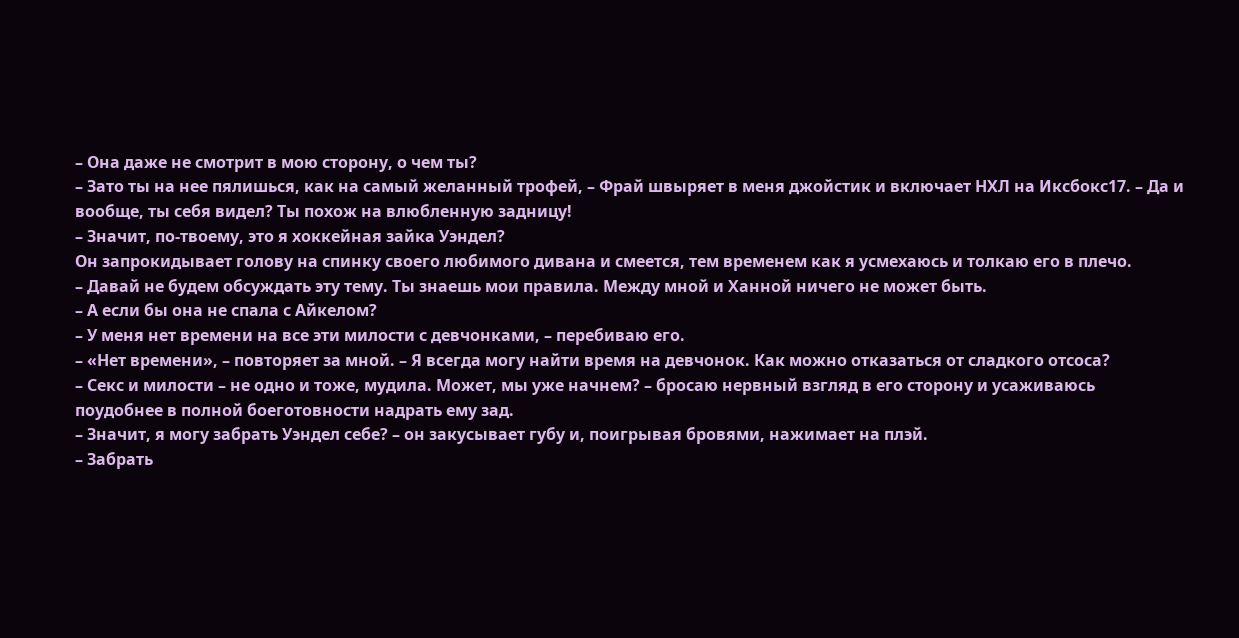– Она даже не смотрит в мою сторону, о чем ты?
– Зато ты на нее пялишься, как на самый желанный трофей, – Фрай швыряет в меня джойстик и включает НХЛ на Иксбокс17. – Да и вообще, ты себя видел? Ты похож на влюбленную задницу!
– Значит, по-твоему, это я хоккейная зайка Уэндел?
Он запрокидывает голову на спинку своего любимого дивана и смеется, тем временем как я усмехаюсь и толкаю его в плечо.
– Давай не будем обсуждать эту тему. Ты знаешь мои правила. Между мной и Ханной ничего не может быть.
– А если бы она не спала с Айкелом?
– У меня нет времени на все эти милости с девчонками, – перебиваю его.
– «Нет времени», – повторяет за мной. – Я всегда могу найти время на девчонок. Как можно отказаться от сладкого отсоса?
– Секс и милости – не одно и тоже, мудила. Может, мы уже начнем? – бросаю нервный взгляд в его сторону и усаживаюсь поудобнее в полной боеготовности надрать ему зад.
– Значит, я могу забрать Уэндел себе? – он закусывает губу и, поигрывая бровями, нажимает на плэй.
– Забрать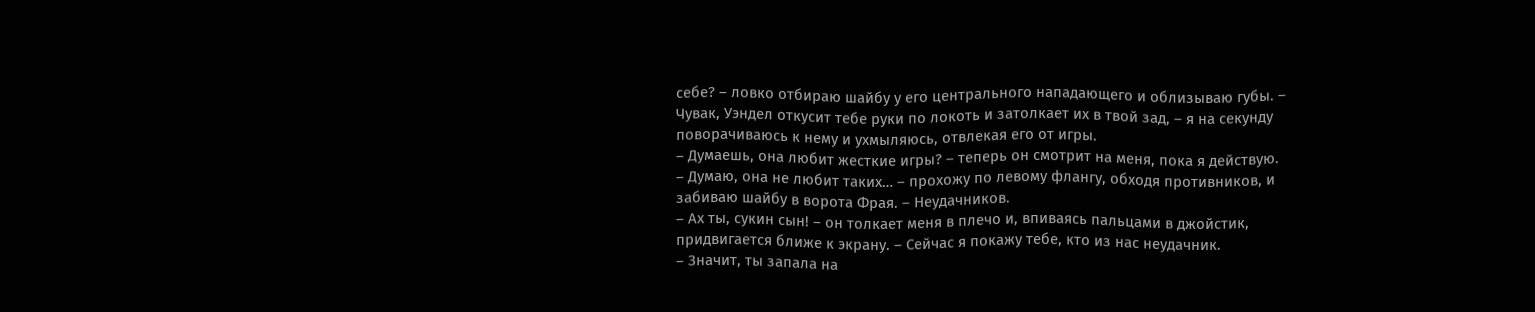себе? – ловко отбираю шайбу у его центрального нападающего и облизываю губы. – Чувак, Уэндел откусит тебе руки по локоть и затолкает их в твой зад, – я на секунду поворачиваюсь к нему и ухмыляюсь, отвлекая его от игры.
– Думаешь, она любит жесткие игры? – теперь он смотрит на меня, пока я действую.
– Думаю, она не любит таких… – прохожу по левому флангу, обходя противников, и забиваю шайбу в ворота Фрая. – Неудачников.
– Ах ты, сукин сын! – он толкает меня в плечо и, впиваясь пальцами в джойстик, придвигается ближе к экрану. – Сейчас я покажу тебе, кто из нас неудачник.
– Значит, ты запала на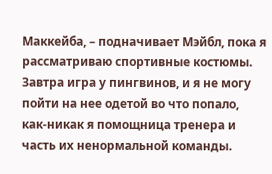Маккейба, – подначивает Мэйбл, пока я рассматриваю спортивные костюмы. Завтра игра у пингвинов, и я не могу пойти на нее одетой во что попало, как-никак я помощница тренера и часть их ненормальной команды.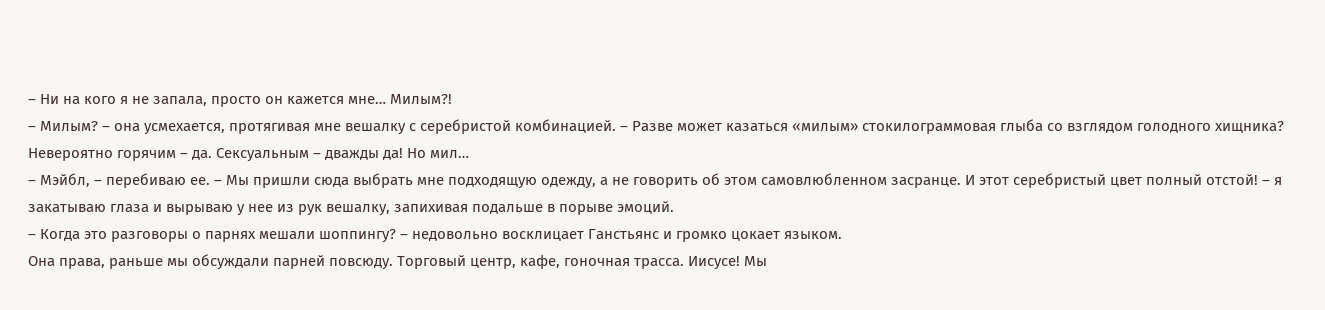– Ни на кого я не запала, просто он кажется мне… Милым?!
– Милым? – она усмехается, протягивая мне вешалку с серебристой комбинацией. – Разве может казаться «милым» стокилограммовая глыба со взглядом голодного хищника? Невероятно горячим – да. Сексуальным – дважды да! Но мил…
– Мэйбл, – перебиваю ее. – Мы пришли сюда выбрать мне подходящую одежду, а не говорить об этом самовлюбленном засранце. И этот серебристый цвет полный отстой! – я закатываю глаза и вырываю у нее из рук вешалку, запихивая подальше в порыве эмоций.
– Когда это разговоры о парнях мешали шоппингу? – недовольно восклицает Ганстьянс и громко цокает языком.
Она права, раньше мы обсуждали парней повсюду. Торговый центр, кафе, гоночная трасса. Иисусе! Мы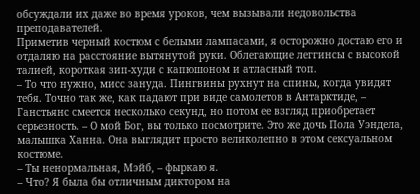обсуждали их даже во время уроков, чем вызывали недовольства преподавателей.
Приметив черный костюм с белыми лампасами, я осторожно достаю его и отдаляю на расстояние вытянутой руки. Облегающие леггинсы с высокой талией, короткая зип-худи с капюшоном и атласный топ.
– То что нужно, мисс зануда. Пингвины рухнут на спины, когда увидят тебя. Точно так же, как падают при виде самолетов в Антарктиде, – Ганстьянс смеется несколько секунд, но потом ее взгляд приобретает серьезность. – О мой Бог, вы только посмотрите. Это же дочь Пола Уэндела, малышка Ханна. Она выглядит просто великолепно в этом сексуальном костюме.
– Ты ненормальная, Мэйб, – фыркаю я.
– Что? Я была бы отличным диктором на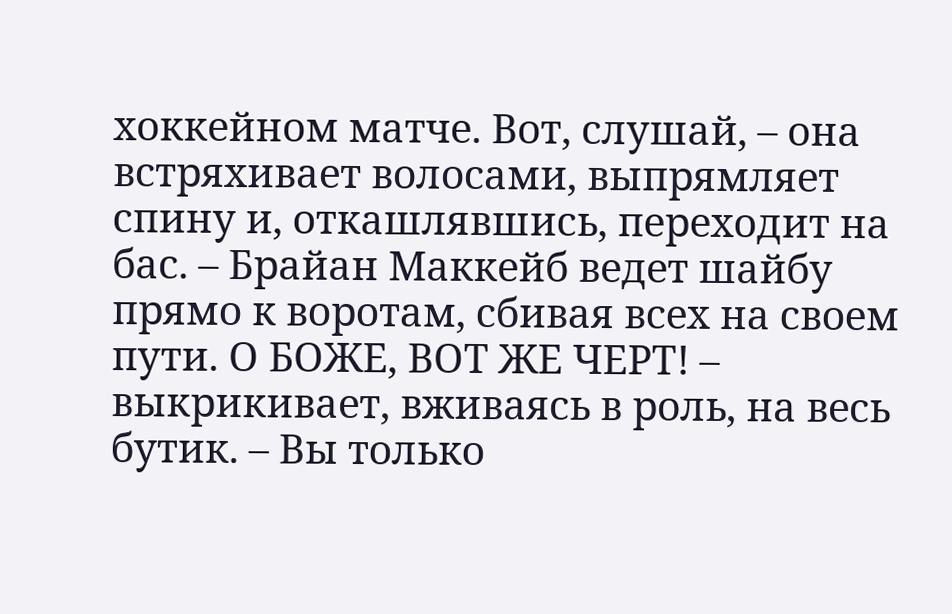хоккейном матче. Вот, слушай, – она встряхивает волосами, выпрямляет спину и, откашлявшись, переходит на бас. – Брайан Маккейб ведет шайбу прямо к воротам, сбивая всех на своем пути. О БОЖЕ, ВОТ ЖЕ ЧЕРТ! – выкрикивает, вживаясь в роль, на весь бутик. – Вы только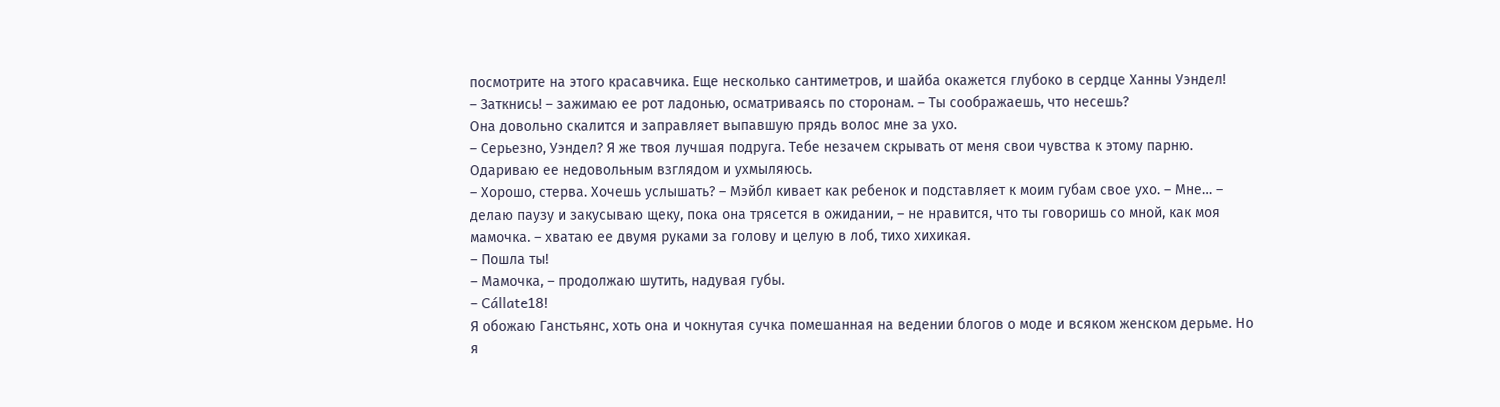посмотрите на этого красавчика. Еще несколько сантиметров, и шайба окажется глубоко в сердце Ханны Уэндел!
– Заткнись! – зажимаю ее рот ладонью, осматриваясь по сторонам. – Ты соображаешь, что несешь?
Она довольно скалится и заправляет выпавшую прядь волос мне за ухо.
– Серьезно, Уэндел? Я же твоя лучшая подруга. Тебе незачем скрывать от меня свои чувства к этому парню.
Одариваю ее недовольным взглядом и ухмыляюсь.
– Хорошо, стерва. Хочешь услышать? – Мэйбл кивает как ребенок и подставляет к моим губам свое ухо. – Мне… – делаю паузу и закусываю щеку, пока она трясется в ожидании, – не нравится, что ты говоришь со мной, как моя мамочка. – хватаю ее двумя руками за голову и целую в лоб, тихо хихикая.
– Пошла ты!
– Мамочка, – продолжаю шутить, надувая губы.
– Cállate18!
Я обожаю Ганстьянс, хоть она и чокнутая сучка помешанная на ведении блогов о моде и всяком женском дерьме. Но я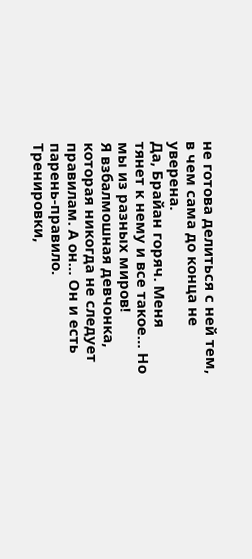не готова делиться с ней тем, в чем сама до конца не уверена.
Да, Брайан горяч. Меня тянет к нему и все такое… Но мы из разных миров!
Я взбалмошная девчонка, которая никогда не следует правилам. А он… Он и есть парень-правило. Тренировки,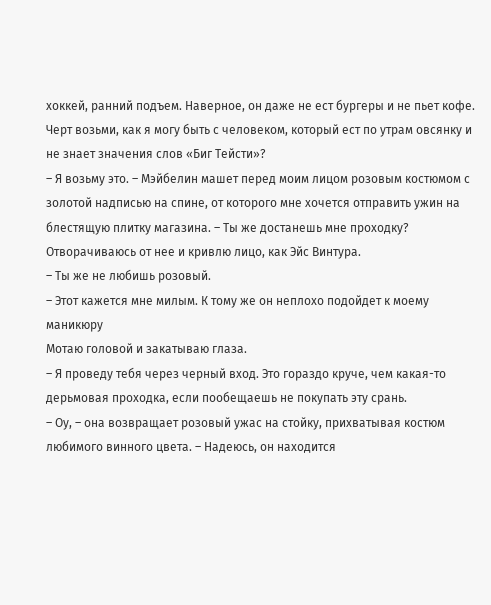хоккей, ранний подъем. Наверное, он даже не ест бургеры и не пьет кофе. Черт возьми, как я могу быть с человеком, который ест по утрам овсянку и не знает значения слов «Биг Тейсти»?
– Я возьму это. – Мэйбелин машет перед моим лицом розовым костюмом с золотой надписью на спине, от которого мне хочется отправить ужин на блестящую плитку магазина. – Ты же достанешь мне проходку?
Отворачиваюсь от нее и кривлю лицо, как Эйс Винтура.
– Ты же не любишь розовый.
– Этот кажется мне милым. К тому же он неплохо подойдет к моему маникюру
Мотаю головой и закатываю глаза.
– Я проведу тебя через черный вход. Это гораздо круче, чем какая-то дерьмовая проходка, если пообещаешь не покупать эту срань.
– Оу, – она возвращает розовый ужас на стойку, прихватывая костюм любимого винного цвета. – Надеюсь, он находится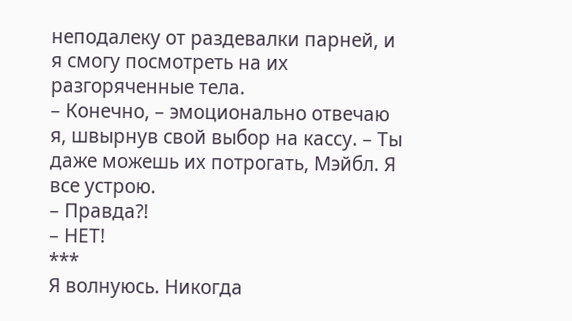неподалеку от раздевалки парней, и я смогу посмотреть на их разгоряченные тела.
– Конечно, – эмоционально отвечаю я, швырнув свой выбор на кассу. – Ты даже можешь их потрогать, Мэйбл. Я все устрою.
– Правда?!
– НЕТ!
***
Я волнуюсь. Никогда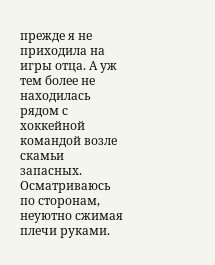прежде я не приходила на игры отца. А уж тем более не находилась рядом с хоккейной командой возле скамьи запасных.
Осматриваюсь по сторонам, неуютно сжимая плечи руками.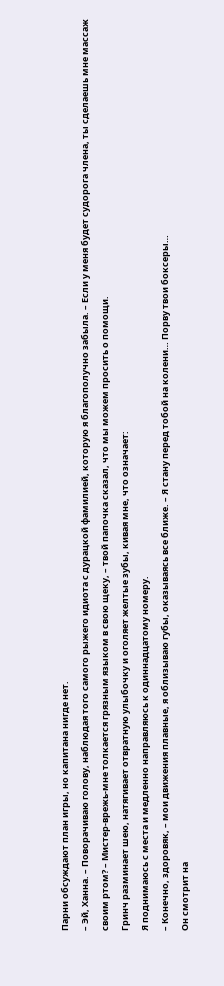Парни обсуждают план игры, но капитана нигде нет.
– Эй, Ханна. – Поворачиваю голову, наблюдая того самого рыжего идиота с дурацкой фамилией, которую я благополучно забыла. – Если у меня будет судорога члена, ты сделаешь мне массаж своим ртом? – Мистер-врежь-мне толкается грязным языком в свою щеку, – твой папочка сказал, что мы можем просить о помощи.
Гринч разминает шею, натягивает отвратную улыбочку и оголяет желтые зубы, кивая мне, что означает:
Я поднимаюсь с места и медленно направляюсь к одиннадцатому номеру.
– Конечно, здоровяк, – мои движения плавные, я облизываю губы, оказываясь все ближе. – Я стану перед тобой на колени… Порву твои боксеры…
Он смотрит на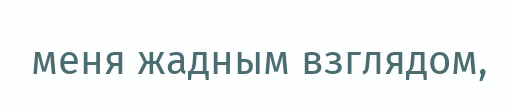меня жадным взглядом,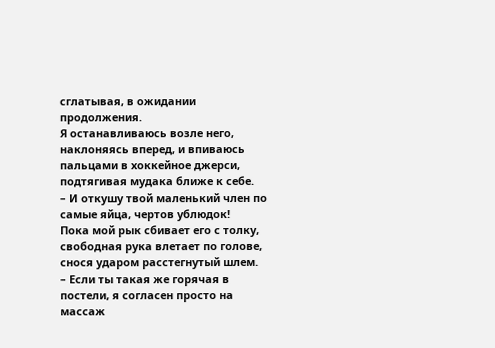сглатывая, в ожидании продолжения.
Я останавливаюсь возле него, наклоняясь вперед, и впиваюсь пальцами в хоккейное джерси, подтягивая мудака ближе к себе.
– И откушу твой маленький член по самые яйца, чертов ублюдок!
Пока мой рык сбивает его с толку, свободная рука влетает по голове, снося ударом расстегнутый шлем.
– Если ты такая же горячая в постели, я согласен просто на массаж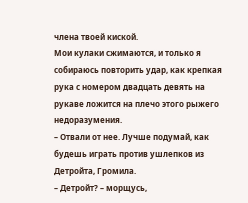члена твоей киской.
Мои кулаки сжимаются, и только я собираюсь повторить удар, как крепкая рука с номером двадцать девять на рукаве ложится на плечо этого рыжего недоразумения.
– Отвали от нее. Лучше подумай, как будешь играть против ушлепков из Детройта, Громила.
– Детройт? – морщусь,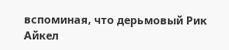вспоминая, что дерьмовый Рик Айкел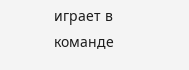играет в команде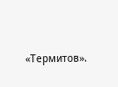«Термитов».